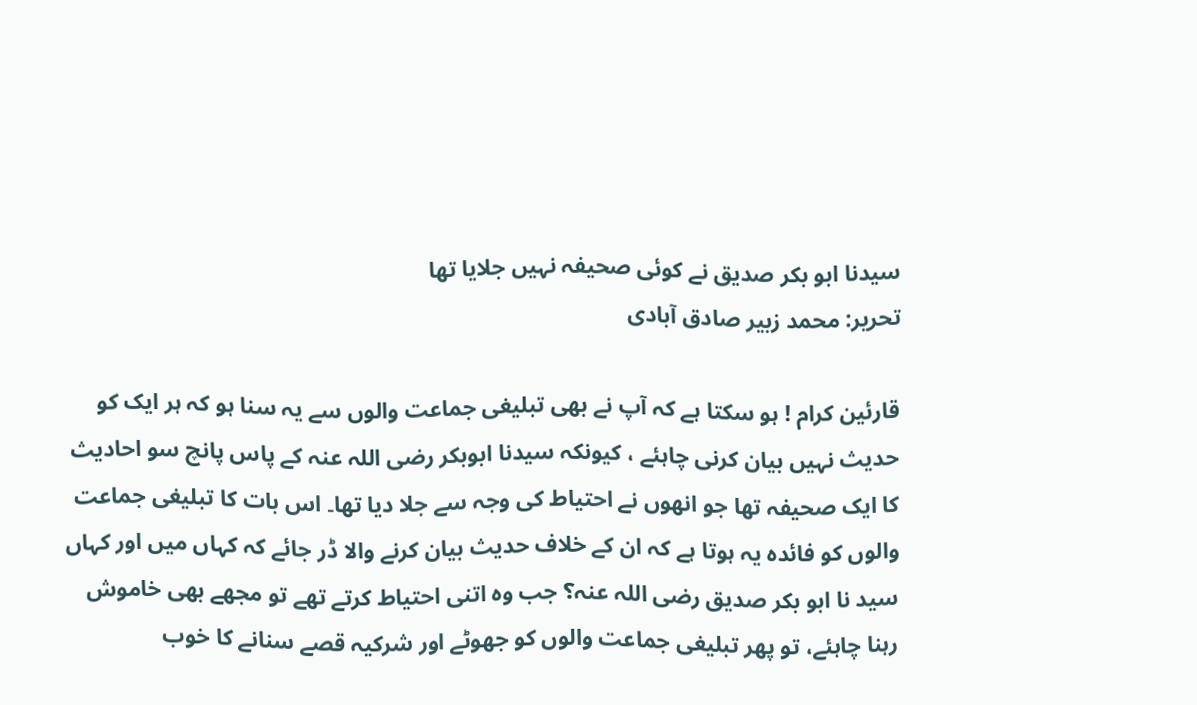سیدنا ابو بکر صدیق نے کوئی صحیفہ نہیں جلایا تھا
تحریر: محمد زبیر صادق آبادی

قارئین کرام ! ہو سکتا ہے کہ آپ نے بھی تبلیغی جماعت والوں سے یہ سنا ہو کہ ہر ایک کو حدیث نہیں بیان کرنی چاہئے ، کیونکہ سیدنا ابوبکر رضی اللہ عنہ کے پاس پانچ سو احادیث کا ایک صحیفہ تھا جو انھوں نے احتیاط کی وجہ سے جلا دیا تھا۔ اس بات کا تبلیغی جماعت والوں کو فائدہ یہ ہوتا ہے کہ ان کے خلاف حدیث بیان کرنے والا ڈر جائے کہ کہاں میں اور کہاں سید نا ابو بکر صدیق رضی اللہ عنہ؟ جب وہ اتنی احتیاط کرتے تھے تو مجھے بھی خاموش رہنا چاہئے، تو پھر تبلیغی جماعت والوں کو جھوٹے اور شرکیہ قصے سنانے کا خوب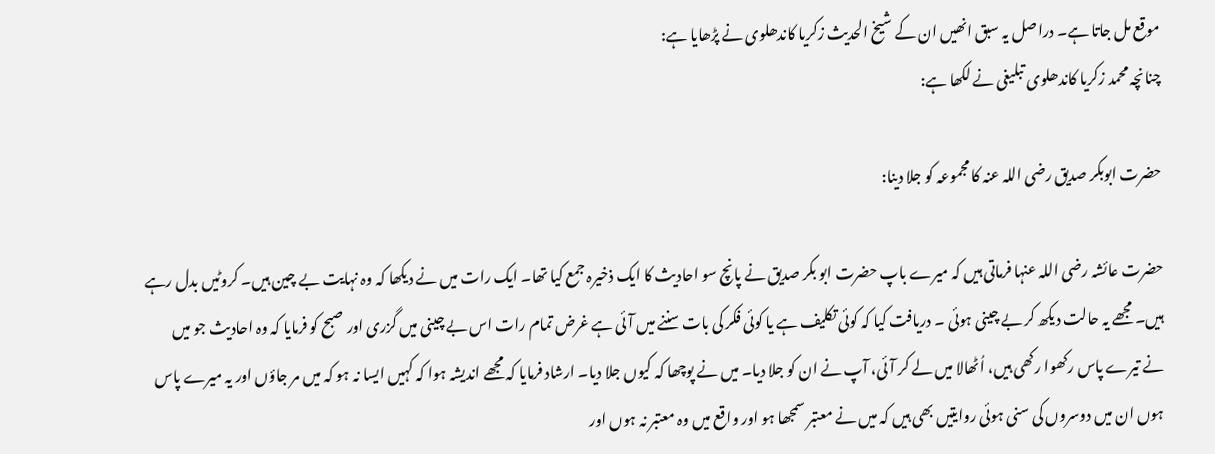موقع مل جاتا ہے۔ دراصل یہ سبق انھیں ان کے شیخ الحدیث زکریا کاندھلوی نے پڑھایا ہے:
چنانچہ محمد زکریا کاندھلوی تبلیغی نے لکھا ہے:

حضرت ابوبکر صدیق رضی اللہ عنہ کا مجموعہ کو جلا دینا:

حضرت عائشہ رضی اللہ عنہا فرماتی ہیں کہ میرے باپ حضرت ابو بکر صدیق نے پانچ سو احادیث کا ایک ذخیرہ جمع کیا تھا۔ ایک رات میں نے دیکھا کہ وہ نہایت بے چین ہیں۔ کروٹیں بدل رہے ہیں۔ مجھے یہ حالت دیکھ کر بے چینی ہوئی ۔ دریافت کیا کہ کوئی تکلیف ہے یا کوئی فکر کی بات سننے میں آئی ہے غرض تمام رات اس بے چینی میں گزری اور صبح کو فرمایا کہ وہ احادیث جو میں نے تیرے پاس رکھوا رکھی ہیں، اُٹھالا میں لے کر آئی، آپ نے ان کو جلا دیا۔ میں نے پوچھا کہ کیوں جلا دیا۔ ارشاد فرمایا کہ مجھے اندیشہ ہوا کہ کہیں ایسا نہ ہو کہ میں مر جاؤں اور یہ میرے پاس ہوں ان میں دوسروں کی سنی ہوئی روایتیں بھی ہیں کہ میں نے معتبر سمجھا ہو اور واقع میں وہ معتبر نہ ہوں اور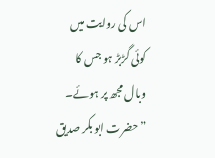اس کی روایت میں کوئی گڑبڑ ہو جس کا وبال مجھ پر ہوئے۔
”حضرت ابو بکر صدیق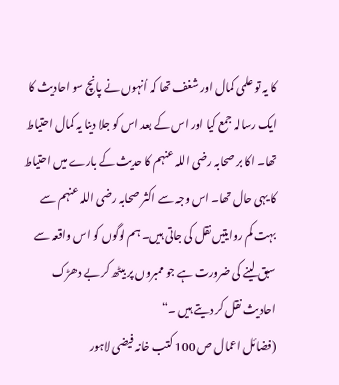کا یہ تو علمی کمال اور شغف تھا کہ اُنہوں نے پانچ سو احادیث کا ایک رسالہ جمع کیا اور اس کے بعد اس کو جلا دینا یہ کمال احتیاط تھا۔ اکا بر صحابہ رضی اللہ عنہم کا حدیث کے بارے میں احتیاط کا یہی حال تھا۔ اس وجہ سے اکثر صحابہ رضی اللہ عنہم سے بہت کم روایتیں نقل کی جاتی ہیں۔ ہم لوگوں کو اس واقعہ سے سبق لینے کی ضرورت ہے جو ممبروں پر بیٹھ کر بے دھڑک احادیث نقل کر دیتے ہیں ۔“
(فضائل اعمال ص 100 کتب خانہ فیضی لاہور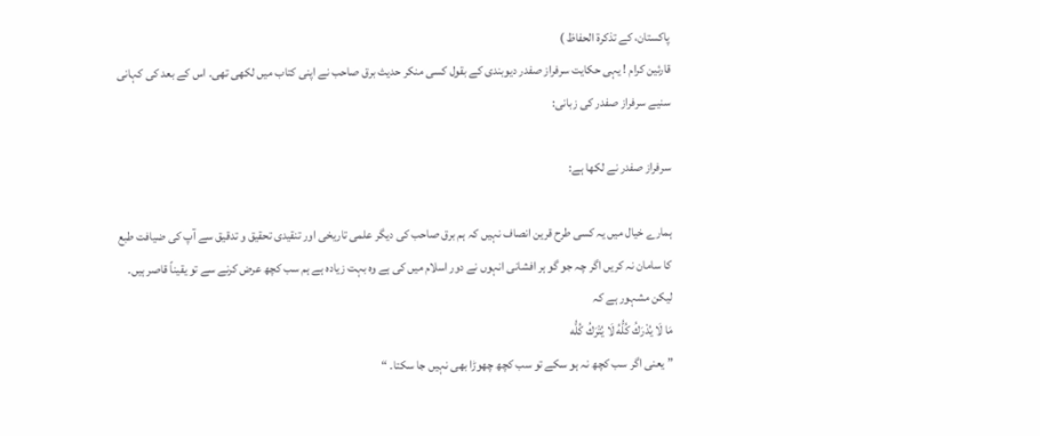پاکستان، کے تذکرۃ الحفاظ )
قارئین کرام ! یہی حکایت سرفراز صفدر دیوبندی کے بقول کسی منکر حدیث برق صاحب نے اپنی کتاب میں لکھی تھی۔ اس کے بعد کی کہانی سنیے سرفراز صفدر کی زبانی:

سرفراز صفدر نے لکھا ہے:

ہمارے خیال میں یہ کسی طرح قرین انصاف نہیں کہ ہم برق صاحب کی دیگر علمی تاریخی اور تنقیدی تحقیق و تدقیق سے آپ کی ضیافت طبع کا سامان نہ کریں اگر چہ جو گو ہر افشانی انہوں نے دور اسلام میں کی ہے وہ بہت زیادہ ہے ہم سب کچھ عرض کرنے سے تو یقیناً قاصر ہیں۔ لیکن مشہور ہے کہ
مَا لَا يُدْرَكُ كُلُّهُ لَا يُتْرَكُ كُلُّه
”یعنی اگر سب کچھ نہ ہو سکے تو سب کچھ چھوڑا بھی نہیں جا سکتا۔ “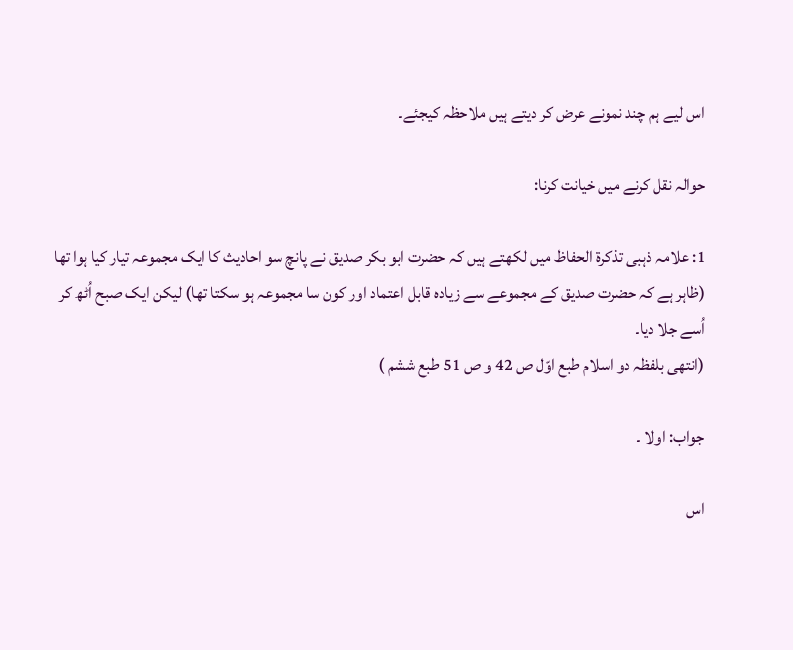اس لیے ہم چند نمونے عرض کر دیتے ہیں ملاحظہ کیجئے۔

حوالہ نقل کرنے میں خیانت کرنا:

1: علامہ ذہبی تذکرۃ الحفاظ میں لکھتے ہیں کہ حضرت ابو بکر صدیق نے پانچ سو احادیث کا ایک مجموعہ تیار کیا ہوا تھا (ظاہر ہے کہ حضرت صدیق کے مجموعے سے زیادہ قابل اعتماد اور کون سا مجموعہ ہو سکتا تھا) لیکن ایک صبح اُٹھ کر اُسے جلا دیا۔
(انتھی بلفظہ دو اسلام طبع اوّل ص 42 و ص 51 طبع ششم )

جواب: اولا ۔

اس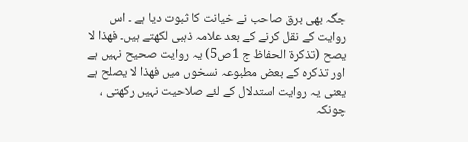جگہ بھی برق صاحب نے خیانت کا ثبوت دیا ہے ۔ اس روایت کے نقل کرنے کے بعد علامہ ذہبی لکھتے ہیں۔ فهذا لا يصح (تذكرة الحفاظ ج 1ص5) یہ روایت صحیح نہیں ہے اور تذکرہ کے بعض مطبوعہ نسخوں میں فهذا لا يصلح ہے یعنی یہ روایت استدلال کے لئے صلاحیت نہیں رکھتی ، چونکہ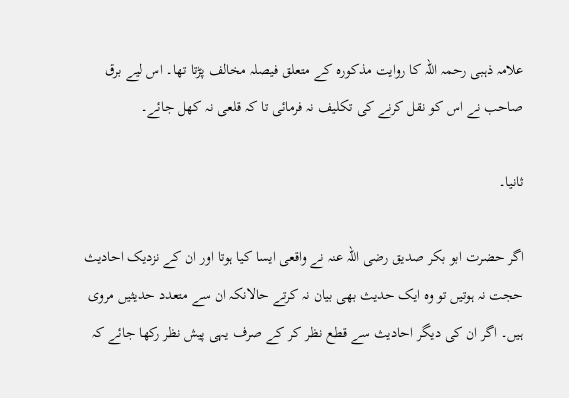علامہ ذہبی رحمہ اللہ کا روایت مذکورہ کے متعلق فیصلہ مخالف پڑتا تھا۔ اس لیے برق صاحب نے اس کو نقل کرنے کی تکلیف نہ فرمائی تا کہ قلعی نہ کھل جائے۔

ثانیا۔

اگر حضرت ابو بکر صدیق رضی اللہ عنہ نے واقعی ایسا کیا ہوتا اور ان کے نزدیک احادیث حجت نہ ہوتیں تو وہ ایک حدیث بھی بیان نہ کرتے حالانکہ ان سے متعدد حدیثیں مروی ہیں۔ اگر ان کی دیگر احادیث سے قطع نظر کر کے صرف یہی پیش نظر رکھا جائے کہ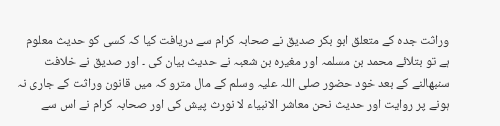وراثت جدہ کے متعلق ابو بکر صدیق نے صحابہ کرام سے دریافت کیا کہ کسی کو حدیث معلوم ہے تو بتلائے محمد بن مسلمہ اور مغیرہ بن شعبہ نے حدیث بیان کی ۔ اور صدیق نے خلافت سنبھالنے کے بعد خود حضور صلی اللہ علیہ وسلم کے مال مترو کہ میں قانون وراثت کے جاری نہ ہونے پر روایت اور حديث نحن معاشر الانبياء لا نورث پیش کی اور صحابہ کرام نے اس سے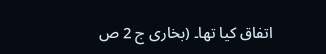اتفاق کیا تھا۔ (بخاری ج 2 ص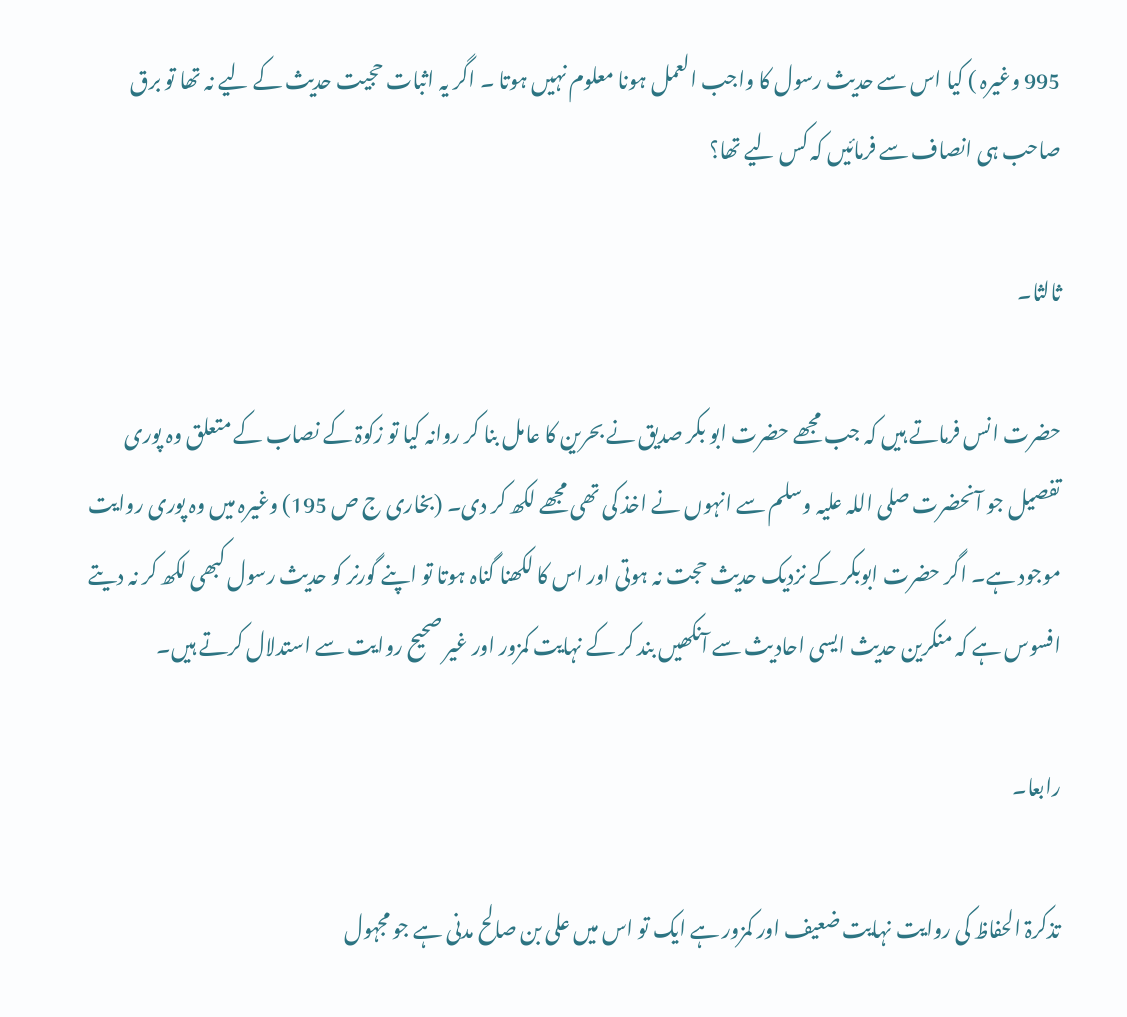995 وغیرہ ) کیا اس سے حدیث رسول کا واجب العمل ہونا معلوم نہیں ہوتا ۔ اگر یہ اثبات حجیت حدیث کے لیے نہ تھا تو برق صاحب ہی انصاف سے فرمائیں کہ کس لیے تھا؟

ثالثا۔

حضرت انس فرماتے ہیں کہ جب مجھے حضرت ابو بکر صدیق نے بحرین کا عامل بنا کر روانہ کیا تو زکوۃ کے نصاب کے متعلق وہ پوری تفصیل جو آنحضرت صلی اللہ علیہ وسلم سے انہوں نے اخذ کی تھی مجھے لکھ کر دی۔ (بخاری ج ص 195) وغیرہ میں وہ پوری روایت موجود ہے۔ اگر حضرت ابوبکر کے نزدیک حدیث حجت نہ ہوتی اور اس کا لکھنا گناہ ہوتا تو اپنے گورنر کو حدیث رسول کبھی لکھ کر نہ دیتے افسوس ہے کہ منکرین حدیث ایسی احادیث سے آنکھیں بند کر کے نہایت کمزور اور غیر صحیح روایت سے استدلال کرتے ہیں۔

رابعا۔

تذکرۃ الحفاظ کی روایت نہایت ضعیف اور کمزور ہے ایک تو اس میں علی بن صالح مدنی ہے جو مجہول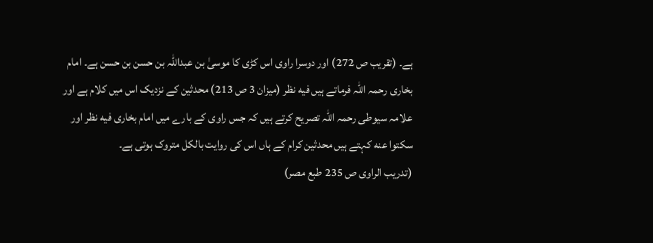ہے۔ (تقریب ص 272) اور دوسرا راوی اس کڑی کا موسیٰ بن عبداللہ بن حسن بن حسن ہے۔ امام بخاری رحمہ اللہ فرماتے ہیں فيه نظر (میزان 3 ص 213) محدثین کے نزدیک اس میں کلام ہے اور علامہ سیوطی رحمہ اللہ تصریح کرتے ہیں کہ جس راوی کے بارے میں امام بخاری فيه نظر اور سكتوا عنه کہتے ہیں محدثین کرام کے ہاں اس کی روایت بالکل متروک ہوتی ہے۔
(تدریب الراوی ص 235 طبع مصر)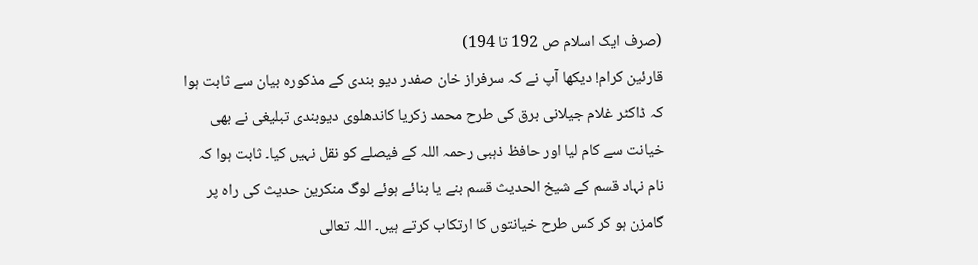(صرف ایک اسلام ص 192 تا 194)
قارئین کرام! دیکھا آپ نے کہ سرفراز خان صفدر دیو بندی کے مذکورہ بیان سے ثابت ہوا کہ ڈاکٹر غلام جیلانی برق کی طرح محمد زکریا کاندھلوی دیوبندی تبلیغی نے بھی خیانت سے کام لیا اور حافظ ذہبی رحمہ اللہ کے فیصلے کو نقل نہیں کیا۔ ثابت ہوا کہ نام نہاد قسم کے شیخ الحدیث قسم بنے یا بنائے ہوئے لوگ منکرین حدیث کی راہ پر گامزن ہو کر کس طرح خیانتوں کا ارتکاب کرتے ہیں۔ اللہ تعالی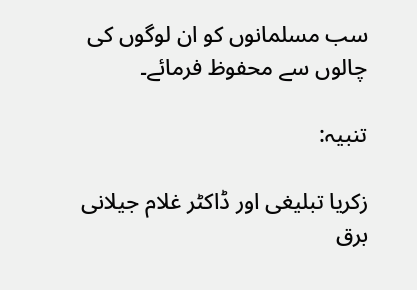سب مسلمانوں کو ان لوگوں کی چالوں سے محفوظ فرمائے۔

تنبیہ:

زکریا تبلیغی اور ڈاکٹر غلام جیلانی برق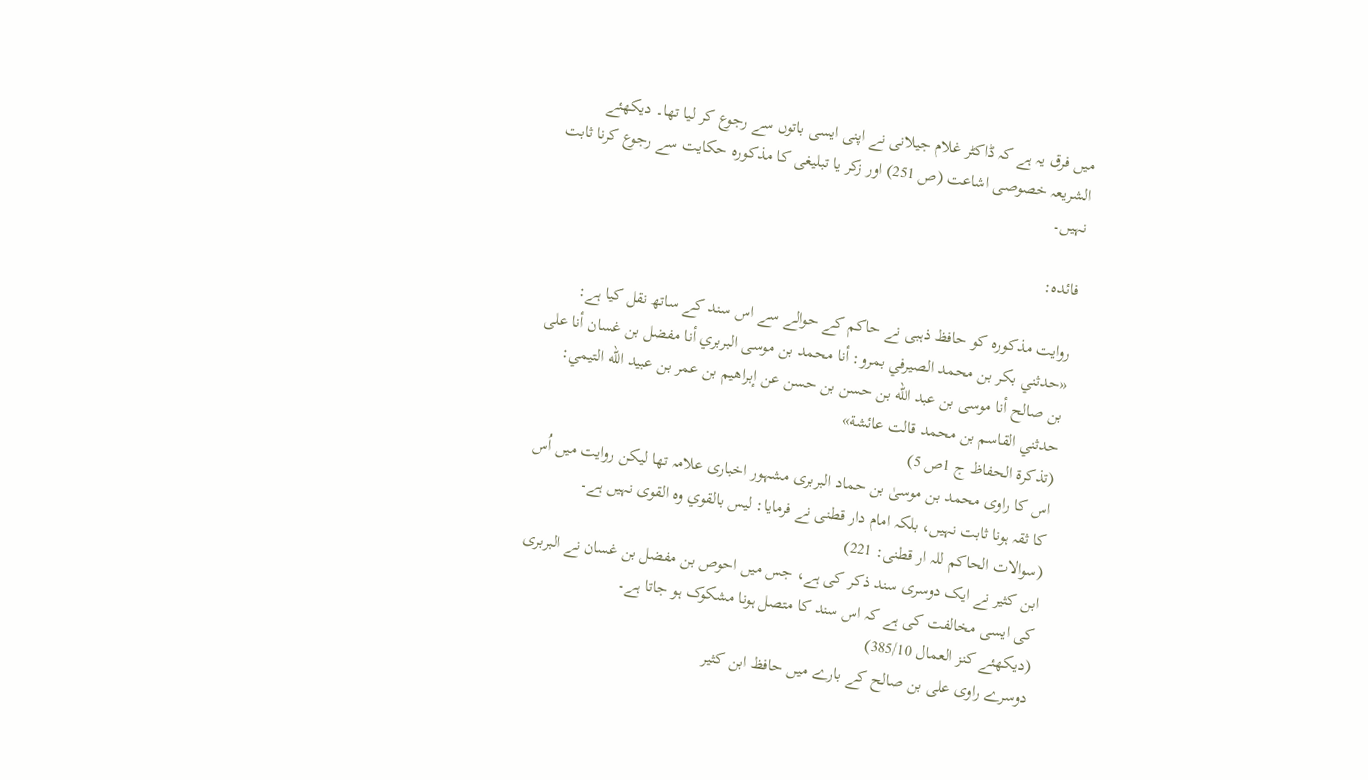میں فرق یہ ہے کہ ڈاکٹر غلام جیلانی نے اپنی ایسی باتوں سے رجوع کر لیا تھا۔ دیکھئے الشریعہ خصوصی اشاعت (ص 251) اور زکر یا تبلیغی کا مذکورہ حکایت سے رجوع کرنا ثابت نہیں۔

فائدہ:

روایت مذکورہ کو حافظ ذہبی نے حاکم کے حوالے سے اس سند کے ساتھ نقل کیا ہے:
«حدثني بكر بن محمد الصيرفي بمرو: أنا محمد بن موسى البربري أنا مفضل بن غسان أنا على بن صالح أنا موسى بن عبد الله بن حسن بن حسن عن إبراهيم بن عمر بن عبيد الله التيمي: حدثني القاسم بن محمد قالت عائشة»
(تذكرة الحفاظ ج 1ص 5)
اس کا راوی محمد بن موسیٰ بن حماد البربری مشہور اخباری علامہ تھا لیکن روایت میں اُس کا ثقہ ہونا ثابت نہیں، بلکہ امام دار قطنی نے فرمایا: ليس بالقوي وہ القوی نہیں ہے۔
(سوالات الحاکم للہ ار قطنی: 221)
ابن کثیر نے ایک دوسری سند ذکر کی ہے، جس میں احوص بن مفضل بن غسان نے البربری کی ایسی مخالفت کی ہے کہ اس سند کا متصل ہونا مشکوک ہو جاتا ہے۔
(دیکھئے کنز العمال 385/10)
دوسرے راوی علی بن صالح کے بارے میں حافظ ابن کثیر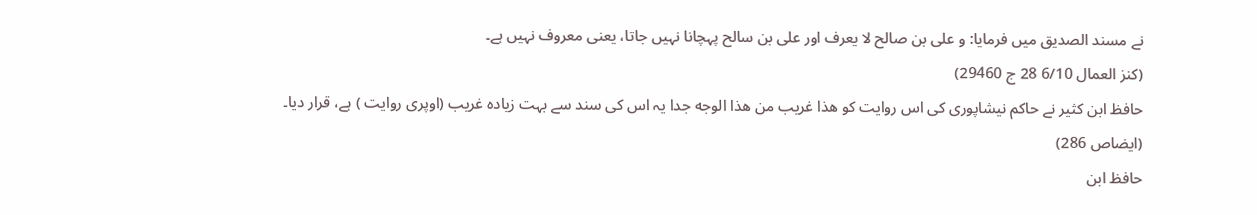نے مسند الصدیق میں فرمایا: و على بن صالح لا يعرف اور علی بن سالح پہچانا نہیں جاتا، یعنی معروف نہیں ہے۔
(کنز العمال 6/10 28 ج 29460)
حافظ ابن کثیر نے حاکم نیشاپوری کی اس روایت کو هذا غريب من هذا الوجه جدا یہ اس کی سند سے بہت زیادہ غریب (اوپری روایت ) ہے، قرار دیا۔
(ایضاص 286)
حافظ ابن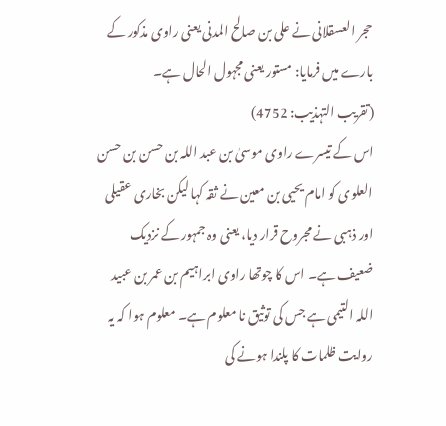حجر العسقلانی نے علی بن صالح المدنی یعنی راوی مذکور کے بارے میں فرمایا: مستور یعنی مجہول الحال ہے۔
(تقریب التہذیب: 4752)
اس کے تیسرے راوی موسیٰ بن عبد اللہ بن حسن بن حسن العلوی کو امام یحیی بن معین نے ثقہ کہا لیکن بخاری عقیلی اور ذہبی نے مجروح قرار دیا، یعنی وہ جمہور کے نزدیک ضعیف ہے۔ اس کا چوتھا راوی ابراہیم بن عمر بن عبید اللہ التیمی ہے جس کی توثیق نا معلوم ہے۔ معلوم ہوا کہ یہ روایت ظلمات کا پلندا ہونے کی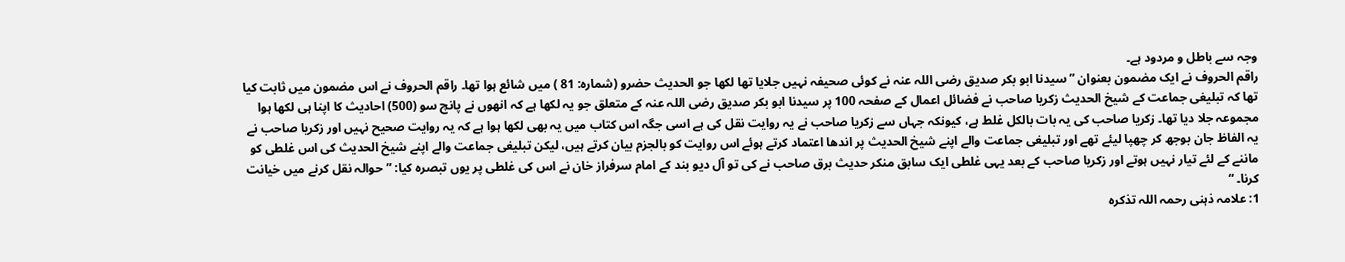وجہ سے باطل و مردود ہے۔
راقم الحروف نے ایک مضمون بعنوان ”سیدنا ابو بکر صدیق رضی اللہ عنہ نے کوئی صحیفہ نہیں جلایا تھا لکھا جو الحدیث حضرو (شمارہ: 81 ) میں شائع ہوا تھا۔ راقم الحروف نے اس مضمون میں ثابت کیا تھا کہ تبلیغی جماعت کے شیخ الحدیث زکریا صاحب نے فضائل اعمال کے صفحہ 100 پر سیدنا ابو بکر صدیق رضی اللہ عنہ کے متعلق جو یہ لکھا ہے کہ انھوں نے پانچ سو (500) احادیث کا اپنا ہی لکھا ہوا مجموعہ جلا دیا تھا۔ زکریا صاحب کی یہ بات بالکل غلط ہے، کیونکہ جہاں سے زکریا صاحب نے یہ روایت نقل کی ہے اسی جگہ اس کتاب میں یہ بھی لکھا ہوا ہے کہ یہ روایت صحیح نہیں اور زکریا صاحب نے یہ الفاظ جان بوجھ کر چھپا لیئے تھے اور تبلیغی جماعت والے اپنے شیخ الحدیث پر اندھا اعتماد کرتے ہوئے اس روایت کو بالجزم بیان کرتے ہیں، لیکن تبلیغی جماعت والے اپنے شیخ الحدیث کی اس غلطی کو ماننے کے لئے تیار نہیں ہوتے اور زکریا صاحب کے بعد یہی غلطی ایک سابق منکر حدیث برق صاحب نے کی تو آل دیو بند کے امام سرفراز خان نے اس کی غلطی پر یوں تبصرہ کیا: ”حوالہ نقل کرنے میں خیانت کرنا۔ “
1: علامہ ذہنی رحمہ اللہ تذکرہ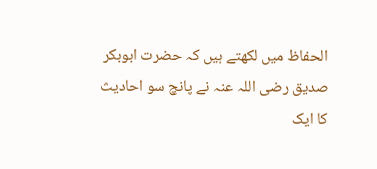الحفاظ میں لکھتے ہیں کہ حضرت ابوبکر صدیق رضی اللہ عنہ نے پانچ سو احادیث کا ایک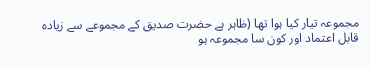مجموعہ تیار کیا ہوا تھا (ظاہر ہے حضرت صدیق کے مجموعے سے زیادہ قابل اعتماد اور کون سا مجموعہ ہو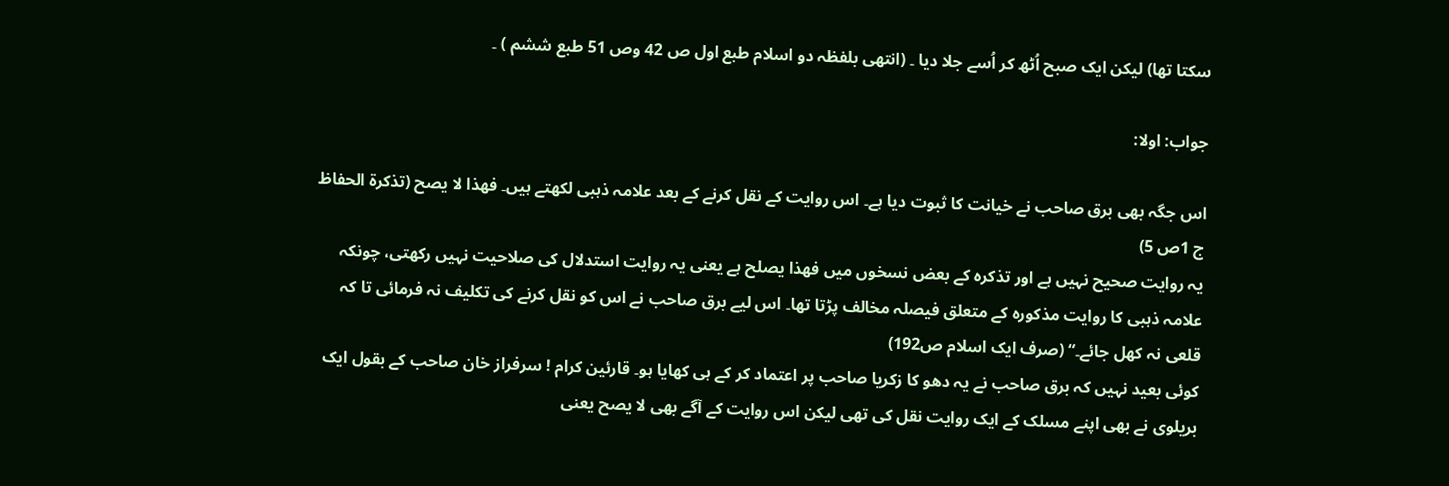سکتا تھا) لیکن ایک صبح اُٹھ کر اُسے جلا دیا ۔ (انتھی بلفظہ دو اسلام طبع اول ص 42 وص 51 طبع ششم ) ۔

جواب: اولا:

اس جگہ بھی برق صاحب نے خیانت کا ثبوت دیا ہے۔ اس روایت کے نقل کرنے کے بعد علامہ ذہبی لکھتے ہیں۔ فهذا لا يصح (تذكرة الحفاظ ج 1ص 5)
یہ روایت صحیح نہیں ہے اور تذکرہ کے بعض نسخوں میں فهذا يصلح ہے یعنی یہ روایت استدلال کی صلاحیت نہیں رکھتی، چونکہ علامہ ذہبی کا روایت مذکورہ کے متعلق فیصلہ مخالف پڑتا تھا۔ اس لیے برق صاحب نے اس کو نقل کرنے کی تکلیف نہ فرمائی تا کہ قلعی نہ کھل جائے۔“ (صرف ایک اسلام ص192)
کوئی بعید نہیں کہ برق صاحب نے یہ دھو کا زکریا صاحب پر اعتماد کر کے ہی کھایا ہو۔ قارئین کرام ! سرفراز خان صاحب کے بقول ایک بریلوی نے بھی اپنے مسلک کے ایک روایت نقل کی تھی لیکن اس روایت کے آگے بھی لا يصح یعنی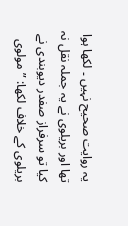یہ روایت صحیح نہیں ۔ لکھا ہوا تھا اور بریلوی نے یہ جملہ نقل نہ کیا تو سرفراز صفدر دیوبندی نے بریلوی کے خلاف لکھا: ”مولوی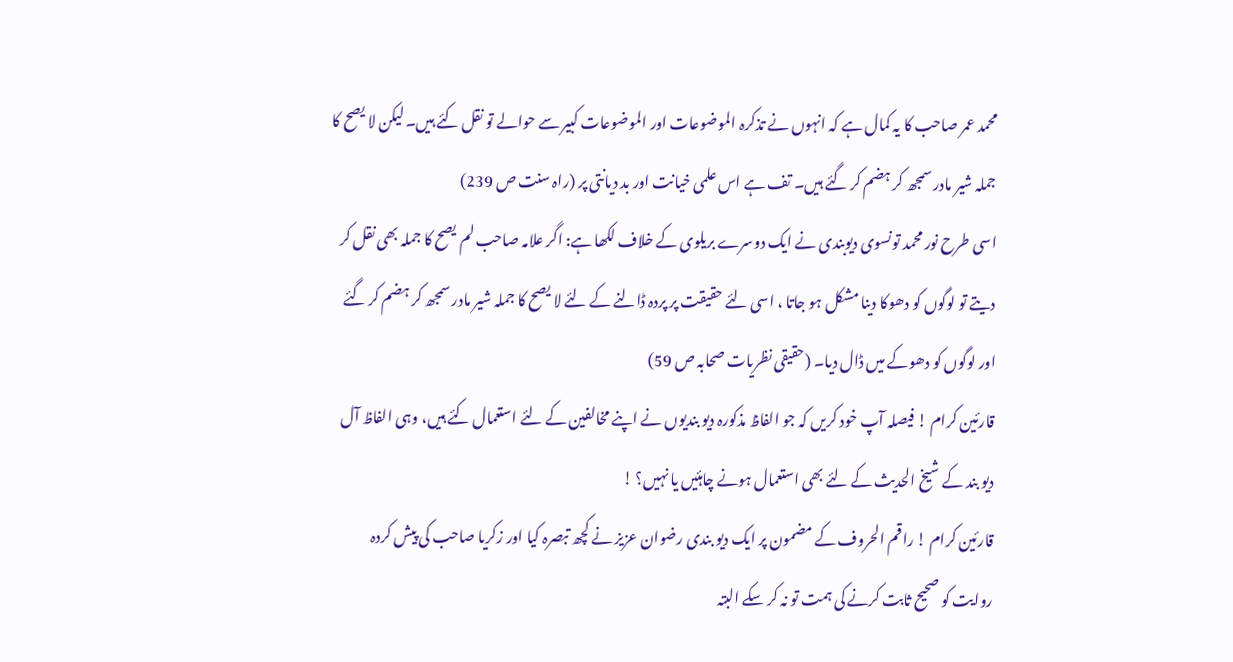محمد عمر صاحب کا یہ کمال ہے کہ انہوں نے تذکرہ الموضوعات اور الموضوعات کبیر سے حوالے تو نقل کئے ہیں۔ لیکن لا يصح کا جملہ شیر مادر سمجھ کر ہضم کر گئے ہیں۔ تف ہے اس علمی خیانت اور بد دیانتی پر (راہ سنت ص 239)
اسی طرح نور محمد تونسوی دیوبندی نے ایک دوسرے بریلوی کے خلاف لکھا ہے: اگر علامہ صاحب لم يصح کا جملہ بھی نقل کر دیتے تو لوگوں کو دھوکا دینا مشکل ہو جاتا ، اسی لئے حقیقت پر پردہ ڈالنے کے لئے لا يصح کا جملہ شیر مادر سمجھ کر ہضم کر گئے اور لوگوں کو دھوکے میں ڈال دیا۔ (حقیقی نظریات صحابہ ص 59)
قارئین کرام ! فیصلہ آپ خود کریں کہ جو الفاظ مذکورہ دیو بندیوں نے اپنے مخالفین کے لئے استعمال کئے ہیں، وہی الفاظ آل دیو بند کے شیخ الحدیث کے لئے بھی استعمال ہونے چاہئیں یا نہیں؟ !
قارئین کرام ! راقم الحروف کے مضمون پر ایک دیو بندی رضوان عزیز نے کچھ تبصرہ کیا اور زکریا صاحب کی پیش کردہ روایت کو صحیح ثابت کرنے کی ہمت تو نہ کر سکے البتہ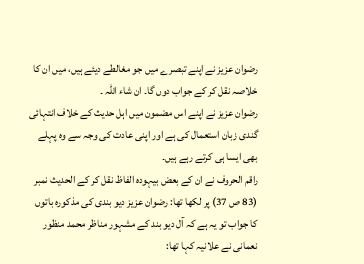رضوان عزیز نے اپنے تبصرے میں جو مغالطے دیئے ہیں، میں ان کا خلاصہ نقل کر کے جواب دوں گا۔ ان شاء اللہ ۔
رضوان عزیز نے اپنے اس مضمون میں اہل حدیث کے خلاف انتہائی گندی زبان استعمال کی ہے اور اپنی عادت کی وجہ سے وہ پہلے بھی ایسا ہی کرتے رہے ہیں۔
راقم الحروف نے ان کے بعض بیہودہ الفاظ نقل کر کے الحدیث نمبر (83 ص 37) پر لکھا تھا: رضوان عزیز دیو بندی کی مذکورہ باتوں کا جواب تو یہ ہے کہ آل دیو بند کے مشہور مناظر محمد منظور نعمانی نے علانیہ کہا تھا: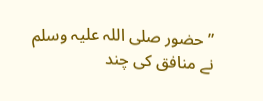”حضور صلی اللہ علیہ وسلم نے منافق کی چند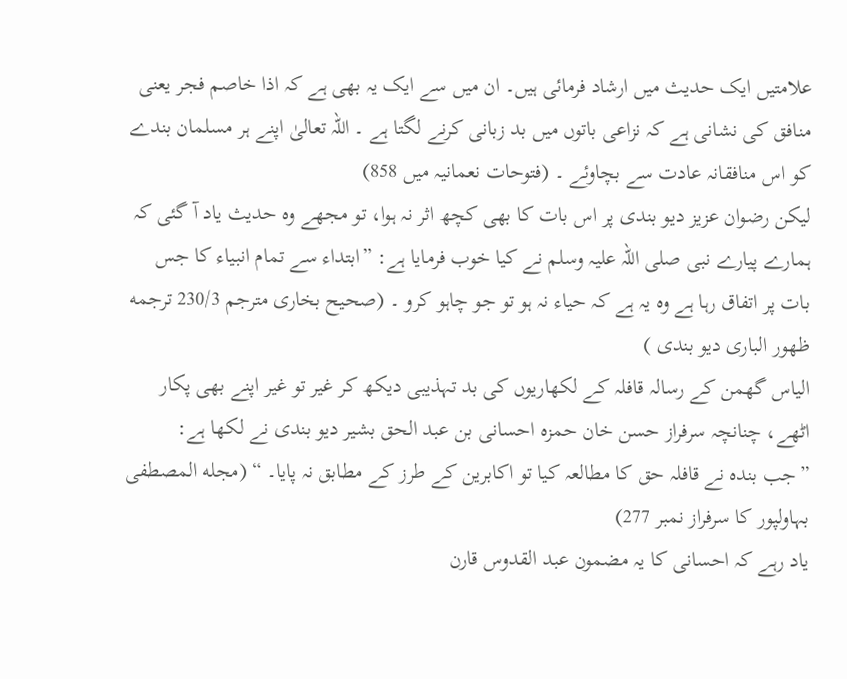علامتیں ایک حدیث میں ارشاد فرمائی ہیں۔ ان میں سے ایک یہ بھی ہے کہ اذا خاصم فجر یعنی منافق کی نشانی ہے کہ نزاعی باتوں میں بد زبانی کرنے لگتا ہے ۔ اللہ تعالیٰ اپنے ہر مسلمان بندے کو اس منافقانہ عادت سے بچاوئے ۔ (فتوحات نعمانیہ میں 858)
لیکن رضوان عزیز دیو بندی پر اس بات کا بھی کچھ اثر نہ ہوا، تو مجھے وہ حدیث یاد آ گئی کہ ہمارے پیارے نبی صلی اللہ علیہ وسلم نے کیا خوب فرمایا ہے: ”ابتداء سے تمام انبیاء کا جس بات پر اتفاق رہا ہے وہ یہ ہے کہ حیاء نہ ہو تو جو چاہو کرو ۔ (صحیح بخاری مترجم 230/3 ترجمه ظهور الباری دیو بندی )
الیاس گھمن کے رسالہ قافلہ کے لکھاریوں کی بد تہذیبی دیکھ کر غیر تو غیر اپنے بھی پکار اٹھے، چنانچہ سرفراز حسن خان حمزه احسانی بن عبد الحق بشیر دیو بندی نے لکھا ہے:
”جب بندہ نے قافلہ حق کا مطالعہ کیا تو اکابرین کے طرز کے مطابق نہ پایا۔ “ (مجله المصطفی بہاولپور کا سرفراز نمبر 277)
یاد رہے کہ احسانی کا یہ مضمون عبد القدوس قارن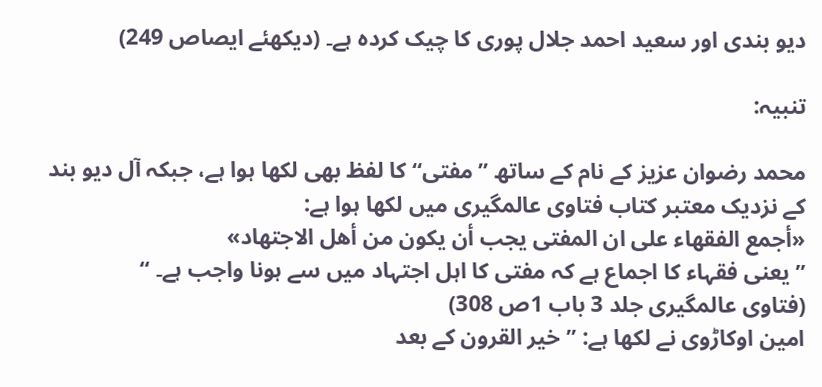دیو بندی اور سعید احمد جلال پوری کا چیک کردہ ہے۔ (دیکھئے ایصاص 249)

تنبیہ:

محمد رضوان عزیز کے نام کے ساتھ ”مفتی“ کا لفظ بھی لکھا ہوا ہے، جبکہ آل دیو بند کے نزدیک معتبر کتاب فتاوی عالمگیری میں لکھا ہوا ہے:
«أجمع الفقهاء على ان المفتى يجب أن يكون من أهل الاجتهاد»
” یعنی فقہاء کا اجماع ہے کہ مفتی کا اہل اجتہاد میں سے ہونا واجب ہے۔ “
(فتاوی عالمگیری جلد 3 باب 1ص 308)
امین اوکاڑوی نے لکھا ہے: ”خیر القرون کے بعد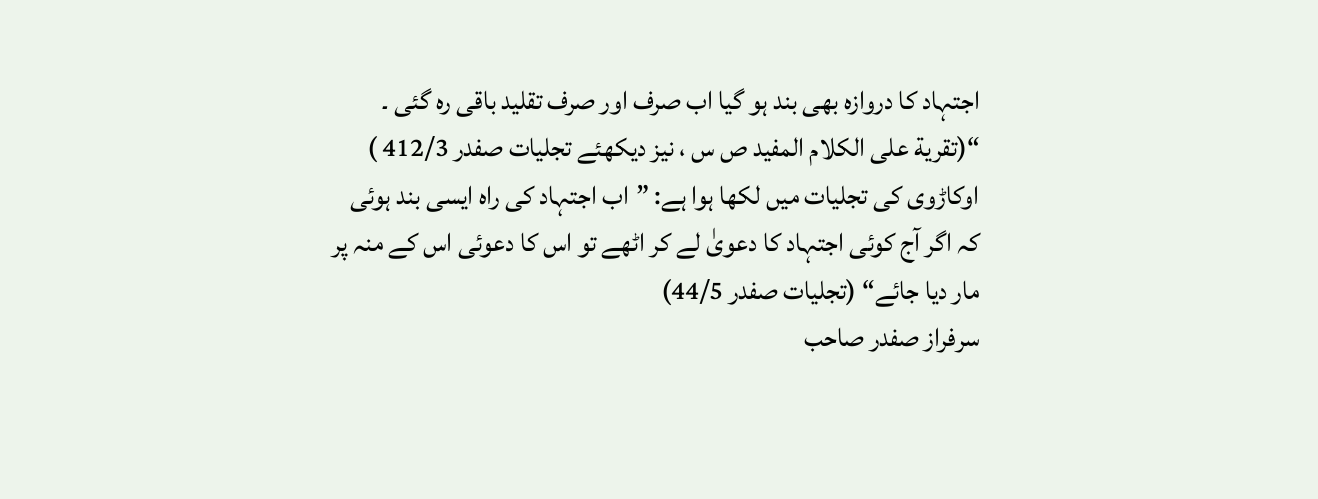اجتہاد کا دروازہ بھی بند ہو گیا اب صرف اور صرف تقلید باقی رہ گئی ۔ “(تقریة علی الکلام المفید ص س ، نیز دیکھئے تجلیات صفدر 412/3 )
اوکاڑوی کی تجلیات میں لکھا ہوا ہے: ”اب اجتہاد کی راہ ایسی بند ہوئی کہ اگر آج کوئی اجتہاد کا دعویٰ لے کر اٹھے تو اس کا دعوئی اس کے منہ پر مار دیا جائے“ (تجلیات صفدر 44/5)
سرفراز صفدر صاحب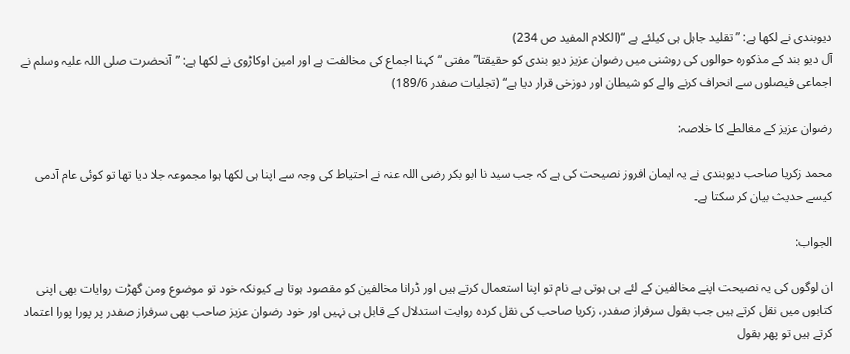دیوبندی نے لکھا ہے: ”تقلید جاہل ہی کیلئے ہے “(الکلام المفید ص 234)
آل دیو بند کے مذکورہ حوالوں کی روشنی میں رضوان عزیز دیو بندی کو حقیقتا” مفتی “کہنا اجماع کی مخالفت ہے اور امین اوکاڑوی نے لکھا ہے: ”آنحضرت صلی اللہ علیہ وسلم نے اجماعی فیصلوں سے انحراف کرنے والے کو شیطان اور دوزخی قرار دیا ہے“ (تجلیات صفدر 189/6)

رضوان عزیز کے مغالطے کا خلاصہ:

محمد زکریا صاحب دیوبندی نے یہ ایمان افروز نصیحت کی ہے کہ جب سید نا ابو بکر رضی اللہ عنہ نے احتیاط کی وجہ سے اپنا ہی لکھا ہوا مجموعہ جلا دیا تھا تو کوئی عام آدمی کیسے حدیث بیان کر سکتا ہے۔

الجواب:

ان لوگوں کی یہ نصیحت اپنے مخالفین کے لئے ہی ہوتی ہے نام تو اپنا استعمال کرتے ہیں اور ڈرانا مخالفین کو مقصود ہوتا ہے کیونکہ خود تو موضوع ومن گھڑت روایات بھی اپنی کتابوں میں نقل کرتے ہیں جب بقول سرفراز صفدر، زکریا صاحب کی نقل کردہ روایت استدلال کے قابل ہی نہیں اور خود رضوان عزیز صاحب بھی سرفراز صفدر پر پورا پورا اعتماد کرتے ہیں تو پھر بقول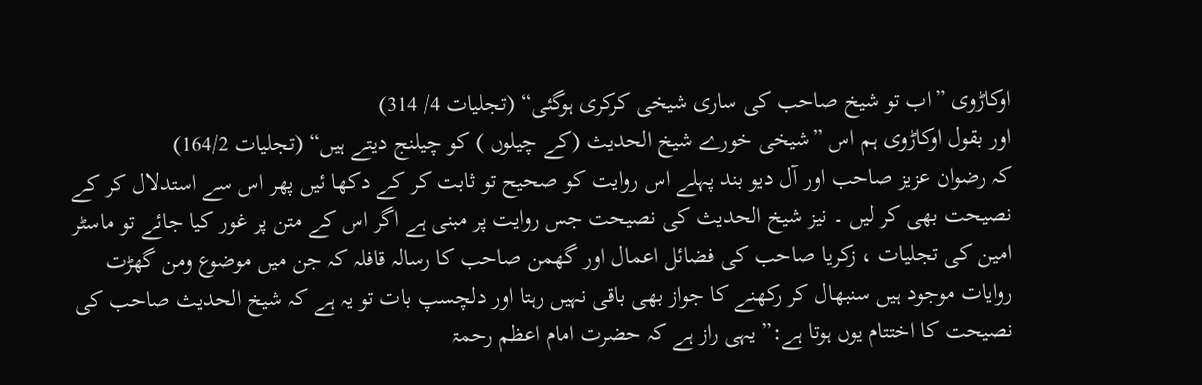اوکاڑوی ”اب تو شیخ صاحب کی ساری شیخی کرکری ہوگئی“ (تجلیات 4/ 314)
اور بقول اوکاڑوی ہم اس ”شیخی خورے شیخ الحدیث (کے چیلوں ) کو چیلنج دیتے ہیں“ (تجلیات 164/2)
کہ رضوان عزیز صاحب اور آل دیو بند پہلے اس روایت کو صحیح تو ثابت کر کے دکھا ئیں پھر اس سے استدلال کر کے نصیحت بھی کر لیں ۔ نیز شیخ الحدیث کی نصیحت جس روایت پر مبنی ہے اگر اس کے متن پر غور کیا جائے تو ماسٹر امین کی تجلیات ، زکریا صاحب کی فضائل اعمال اور گھمن صاحب کا رسالہ قافلہ کہ جن میں موضوع ومن گھڑت روایات موجود ہیں سنبھال کر رکھنے کا جواز بھی باقی نہیں رہتا اور دلچسپ بات تو یہ ہے کہ شیخ الحديث صاحب کی نصیحت کا اختتام یوں ہوتا ہے:” یہی راز ہے کہ حضرت امام اعظم رحمۃ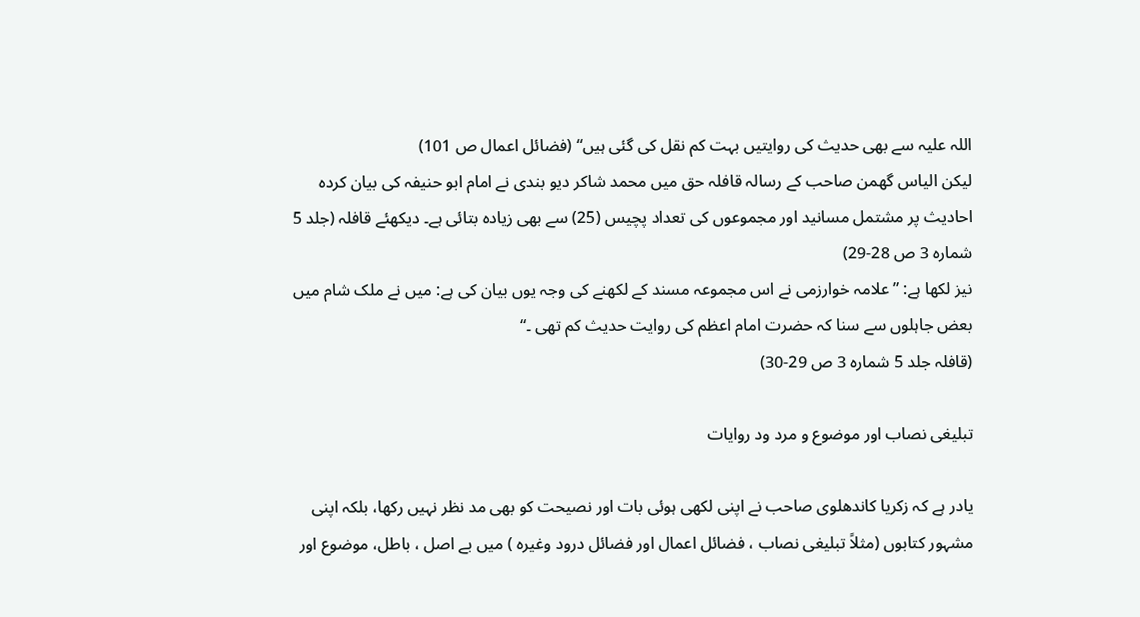اللہ علیہ سے بھی حدیث کی روایتیں بہت کم نقل کی گئی ہیں“ (فضائل اعمال ص 101)
لیکن الیاس گھمن صاحب کے رسالہ قافلہ حق میں محمد شاکر دیو بندی نے امام ابو حنیفہ کی بیان کردہ احادیث پر مشتمل مسانید اور مجموعوں کی تعداد پچیس (25) سے بھی زیادہ بتائی ہے۔ دیکھئے قافلہ (جلد 5 شماره 3 ص 28-29)
نیز لکھا ہے: ”علامہ خوارزمی نے اس مجموعہ مسند کے لکھنے کی وجہ یوں بیان کی ہے: میں نے ملک شام میں بعض جاہلوں سے سنا کہ حضرت امام اعظم کی روایت حدیث کم تھی ۔“
(قافلہ جلد 5 شماره 3 ص 29-30)

تبلیغی نصاب اور موضوع و مرد ود روایات

یادر ہے کہ زکریا کاندھلوی صاحب نے اپنی لکھی ہوئی بات اور نصیحت کو بھی مد نظر نہیں رکھا، بلکہ اپنی مشہور کتابوں (مثلاً تبلیغی نصاب ، فضائل اعمال اور فضائل درود وغیرہ ) میں بے اصل ، باطل، موضوع اور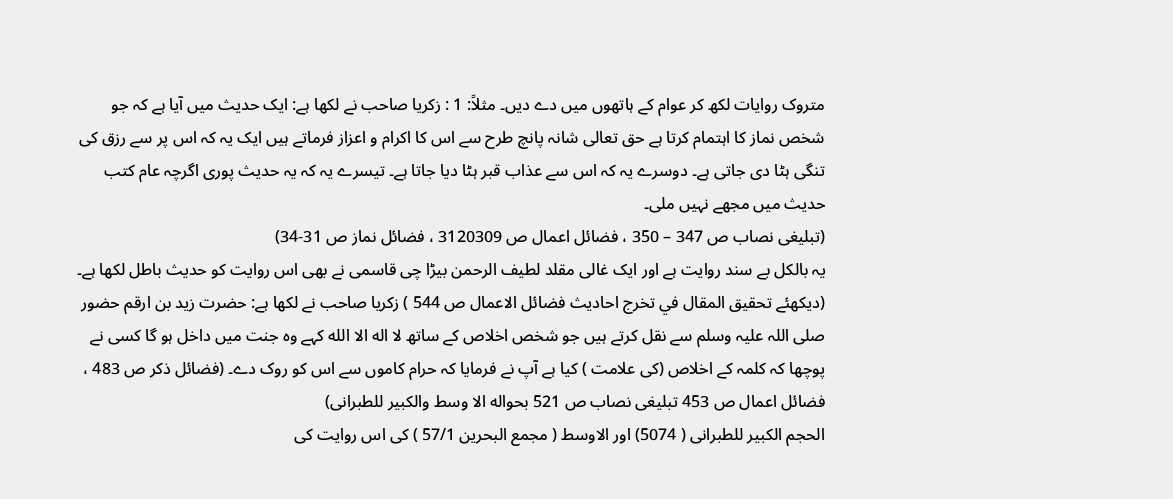متروک روایات لکھ کر عوام کے ہاتھوں میں دے دیں۔ مثلاً: 1 : زکریا صاحب نے لکھا ہے: ایک حدیث میں آیا ہے کہ جو شخص نماز کا اہتمام کرتا ہے حق تعالی شانہ پانچ طرح سے اس کا اکرام و اعزاز فرماتے ہیں ایک یہ کہ اس پر سے رزق کی تنگی ہٹا دی جاتی ہے۔ دوسرے یہ کہ اس سے عذاب قبر ہٹا دیا جاتا ہے۔ تیسرے یہ کہ یہ حدیث پوری اگرچہ عام کتب حدیث میں مجھے نہیں ملی۔
(تبلیغی نصاب ص 347 – 350 ، فضائل اعمال ص 3120309 ، فضائل نماز ص 31-34)
یہ بالکل بے سند روایت ہے اور ایک غالی مقلد لطیف الرحمن بیڑا چی قاسمی نے بھی اس روایت کو حدیث باطل لکھا ہے۔ (دیکھئے تحقیق المقال في تخرج احادیث فضائل الاعمال ص 544 ) زکریا صاحب نے لکھا ہے: حضرت زید بن ارقم حضور صلی اللہ علیہ وسلم سے نقل کرتے ہیں جو شخص اخلاص کے ساتھ لا اله الا الله کہے وہ جنت میں داخل ہو گا کسی نے پوچھا کہ کلمہ کے اخلاص (کی علامت ) کیا ہے آپ نے فرمایا کہ حرام کاموں سے اس کو روک دے۔ (فضائل ذکر ص 483 ، فضائل اعمال ص 453 تبلیغی نصاب ص 521 بحواله الا وسط والكبير للطبرانی)
الحجم الکبیر للطبرانی ( 5074) اور الاوسط ( مجمع البحرین 57/1 ) کی اس روایت کی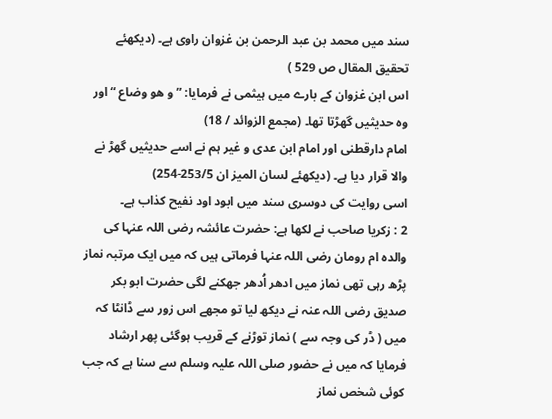سند میں محمد بن عبد الرحمن بن غزوان راوی ہے۔ (دیکھئے تحقیق المقال ص 529 )
اس ابن غزوان کے بارے میں ہیثمی نے فرمایا: ” و هو وضاع “ اور وہ حدیثیں گھڑتا تھا۔ (مجمع الزوائد / 18)
امام دارقطنی اور امام ابن عدی و غیر ہم نے اسے حدیثیں گھڑ نے والا قرار دیا ہے۔ (دیکھئے لسان المیز ان 253/5-254)
اسی روایت کی دوسری سند میں ابود اود نفیح کذاب ہے۔
2 : زکریا صاحب نے لکھا ہے: حضرت عائشہ رضی اللہ عنہا کی والدہ ام رومان رضی اللہ عنہا فرماتی ہیں کہ میں ایک مرتبہ نماز پڑھ رہی تھی نماز میں ادھر اُدھر جھکنے لگی حضرت ابو بکر صدیق رضی اللہ عنہ نے دیکھ لیا تو مجھے اس زور سے ڈانٹا کہ میں ( ڈر کی وجہ سے ) نماز توڑنے کے قریب ہوگئی پھر ارشاد فرمایا کہ میں نے حضور صلی اللہ علیہ وسلم سے سنا ہے کہ جب کوئی شخص نماز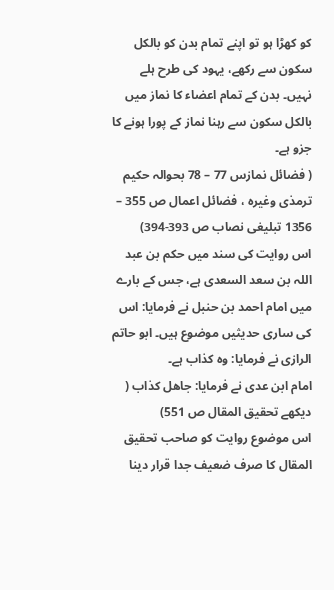کو کھڑا ہو تو اپنے تمام بدن کو بالکل سکون سے رکھے، یہود کی طرح ہلے نہیں۔ بدن کے تمام اعضاء کا نماز میں بالکل سکون سے رہنا نماز کے پورا ہونے کا جزو ہے۔
( فضائل نمازس 77 – 78 بحوالہ حکیم ترمذی وغیرہ ، فضائل اعمال ص 355 – 1356 تبلیغی نصاب ص 393-394)
اس روایت کی سند میں حکم بن عبد اللہ بن سعد السعدی ہے، جس کے بارے میں امام احمد بن حنبل نے فرمایا: اس کی ساری حدیثیں موضوع ہیں۔ ابو حاتم الرازی نے فرمایا: وہ کذاب ہے۔
امام ابن عدی نے فرمایا: جاهل کذاب ( دیکھے تحقیق المقال ص 551)
اس موضوع روایت کو صاحب تحقیق المقال کا صرف ضعيف جدا قرار دینا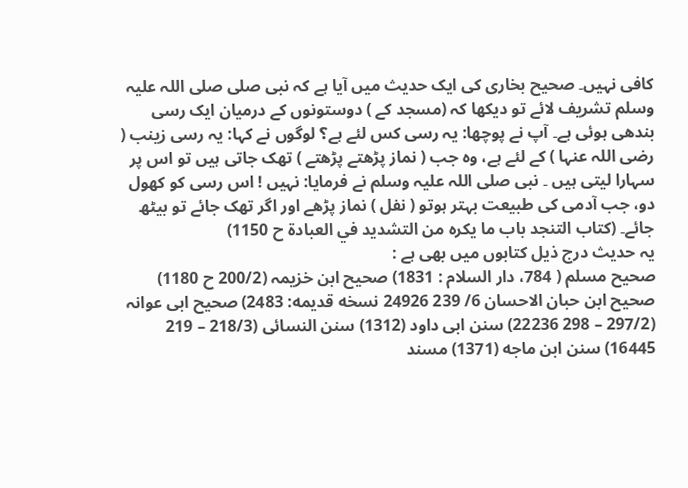کافی نہیں۔ صحیح بخاری کی ایک حدیث میں آیا ہے کہ نبی صلی صلی اللہ علیہ وسلم تشریف لائے تو دیکھا کہ (مسجد کے ) دوستونوں کے درمیان ایک رسی بندھی ہوئی ہے۔ آپ نے پوچھا: یہ رسی کس لئے ہے؟ لوگوں نے کہا: یہ رسی زینب ( رضی اللہ عنہا ) کے لئے ہے، وہ جب ( نماز پڑھتے پڑھتے ) تھک جاتی ہیں تو اس پر سہارا لیتی ہیں ۔ نبی صلی اللہ علیہ وسلم نے فرمایا: نہیں ! اس رسی کو کھول دو، جب آدمی کی طبیعت بہتر ہوتو ( نفل ) نماز پڑھے اور اگر تھک جائے تو بیٹھ جائے۔ (کتاب التنجد باب ما يكره من التشديد في العبادة ح 1150)
یہ حدیث درج ذیل کتابوں میں بھی ہے :
صحیح مسلم ( 784، دار السلام : 1831) صحیح ابن خزیمہ (200/2 ح 1180) صحیح ابن حبان الاحسان 6/ 239 24926 نسخه قدیمه: 2483) صحیح ابی عوانہ (297/2 – 298 22236) سنن ابی داود (1312) سنن النسائی (218/3 – 219 16445) سنن ابن ماجه (1371) مسند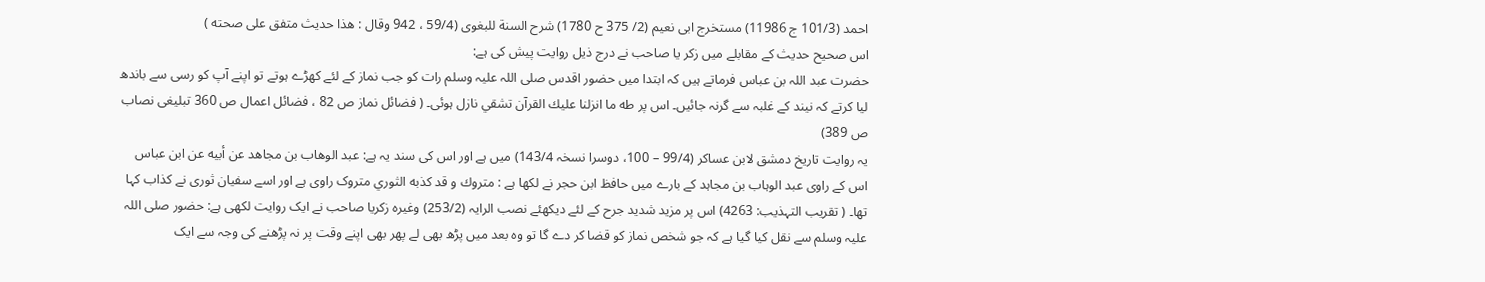احمد (101/3 ج 11986) مستخرج ابی نعیم (2/ 375 ح 1780) شرح السنة للبغوی (59/4 ، 942 وقال : هذا حديث متفق على صحته )
اس صحیح حدیث کے مقابلے میں زکر یا صاحب نے درج ذیل روایت پیش کی ہے:
حضرت عبد اللہ بن عباس فرماتے ہیں کہ ابتدا میں حضور اقدس صلی اللہ علیہ وسلم رات کو جب نماز کے لئے کھڑے ہوتے تو اپنے آپ کو رسی سے باندھ لیا کرتے کہ نیند کے غلبہ سے گرنہ جائیں۔ اس پر طه ما انزلنا عليك القرآن تشقي نازل ہوئی۔ ( فضائل نماز ص 82 ، فضائل اعمال ص 360 تبلیغی نصاب ص 389)
یہ روایت تاریخ دمشق لابن عساکر (99/4 – 100، دوسرا نسخہ 143/4) میں ہے اور اس کی سند یہ ہے: عبد الوهاب بن مجاهد عن أبيه عن ابن عباس اس کے راوی عبد الوہاب بن مجاہد کے بارے میں حافظ ابن حجر نے لکھا ہے : متروك و قد كذبه الثوري متروک راوی ہے اور اسے سفیان ثوری نے کذاب کہا تھا۔ ( تقریب التہذیب: 4263) اس پر مزید شدید جرح کے لئے دیکھئے نصب الرایہ (253/2) وغیرہ زکریا صاحب نے ایک روایت لکھی ہے: حضور صلی اللہ علیہ وسلم سے نقل کیا گیا ہے کہ جو شخص نماز کو قضا کر دے گا تو وہ بعد میں پڑھ بھی لے پھر بھی اپنے وقت پر نہ پڑھنے کی وجہ سے ایک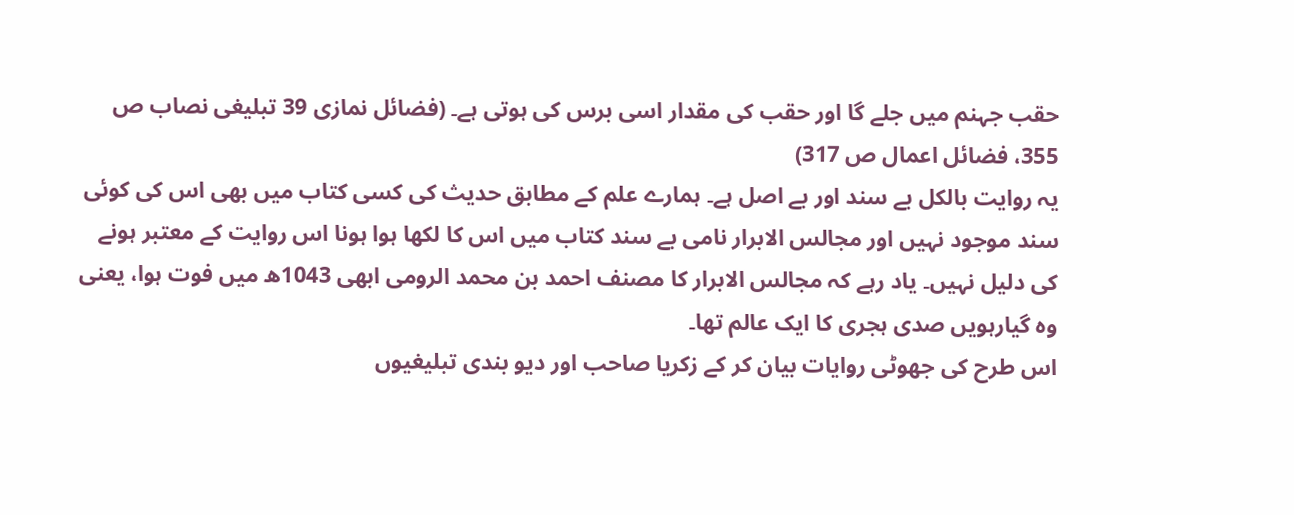حقب جہنم میں جلے گا اور حقب کی مقدار اسی برس کی ہوتی ہے۔ (فضائل نمازی 39 تبلیغی نصاب ص 355، فضائل اعمال ص 317)
یہ روایت بالکل بے سند اور بے اصل ہے۔ ہمارے علم کے مطابق حدیث کی کسی کتاب میں بھی اس کی کوئی سند موجود نہیں اور مجالس الابرار نامی بے سند کتاب میں اس کا لکھا ہوا ہونا اس روایت کے معتبر ہونے کی دلیل نہیں۔ یاد رہے کہ مجالس الابرار کا مصنف احمد بن محمد الرومی ابھی 1043ھ میں فوت ہوا، یعنی وہ گیارہویں صدی ہجری کا ایک عالم تھا۔
اس طرح کی جھوٹی روایات بیان کر کے زکریا صاحب اور دیو بندی تبلیغیوں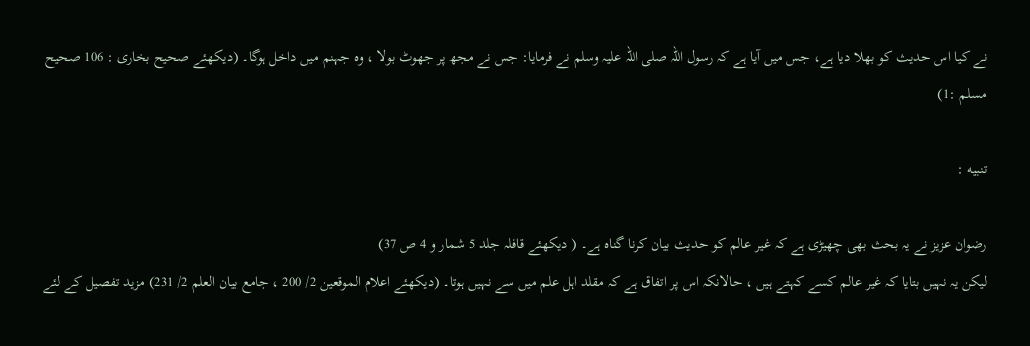نے کیا اس حدیث کو بھلا دیا ہے، جس میں آیا ہے کہ رسول اللہ صلی اللہ علیہ وسلم نے فرمایا: جس نے مجھ پر جھوٹ بولا ، وہ جہنم میں داخل ہوگا۔ (دیکھئے صحیح بخاری : 106 صحیح مسلم :1)

تنبیه :

رضوان عزیز نے یہ بحث بھی چھیڑی ہے کہ غیر عالم کو حدیث بیان کرنا گناہ ہے۔ ( دیکھئے قافلہ جلد 5 شمار و 4 ص 37)
لیکن یہ نہیں بتایا کہ غیر عالم کسے کہتے ہیں ، حالانکہ اس پر اتفاق ہے کہ مقلد اہل علم میں سے نہیں ہوتا۔ (دیکھئے اعلام الموقعین 2/ 200 ، جامع بیان العلم 2/ 231) مزید تفصیل کے لئے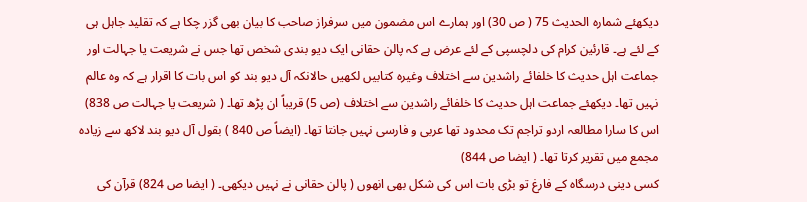دیکھئے شمارہ الحدیث 75 ( ص 30) اور ہمارے اس مضمون میں سرفراز صاحب کا بیان بھی گزر چکا ہے کہ تقلید جاہل ہی کے لئے ہے۔ قارئین کرام کی دلچسپی کے لئے عرض ہے کہ پالن حقانی ایک دیو بندی شخص تھا جس نے شریعت یا جہالت اور جماعت اہل حدیث کا خلفائے راشدین سے اختلاف وغیرہ کتابیں لکھیں حالانکہ آل دیو بند کو اس بات کا اقرار ہے کہ وہ عالم نہیں تھا۔ دیکھئے جماعت اہل حدیث کا خلفائے راشدین سے اختلاف (ص 5) قریباً ان پڑھ تھا۔ ( شریعت یا جہالت ص 838) اس کا سارا مطالعہ اردو تراجم تک محدود تھا عربی و فارسی نہیں جانتا تھا۔ (ایضاً ص 840 ) بقول آل دیو بند لاکھ سے زیادہ مجمع میں تقریر کرتا تھا۔ ( ایضا ص 844)
کسی دینی درسگاہ کے فارغ تو بڑی بات اس کی شکل بھی انھوں ( پالن حقانی نے نہیں دیکھی۔ ( ایضا ص 824) قرآن کی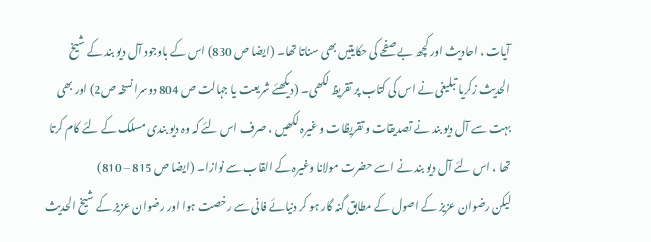آیات ، احادیث اور کچھ بے صفحے کی حکایتیں بھی سناتا تھا۔ (ایضا ص 830) اس کے باوجود آل دیو بند کے شیخ الحدیث زکریا تبلیغی نے اس کی کتاب پر تقریظ لکھی۔ (دیکھئے شریعت یا جہالت ص 804 دوسرا نسخہ ص2) اور بھی بہت سے آل دیو بند نے تصدیقات و تقریظات و غیرہ لکھیں ، صرف اس لئے کہ وہ دیو بندی مسلک کے لئے کام کرتا تھا ، اس لئے آل دیو بند نے اسے حضرت مولانا وغیرہ کے القاب سے نوازا۔ (ایضا ص 815 – 810)
لیکن رضوان عزیز کے اصول کے مطابق گنہ گار ہو کر دنیائے فانی سے رخصت ہوا اور رضوان عزیز کے شیخ الحدیث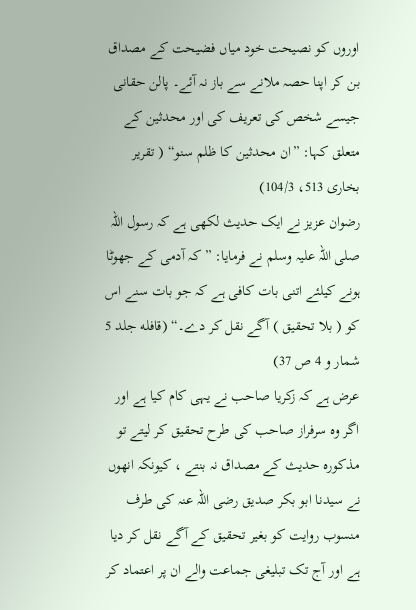اوروں کو نصیحت خود میاں فضیحت کے مصداق بن کر اپنا حصہ ملانے سے باز نہ آئے۔ پالن حقانی جیسے شخص کی تعریف کی اور محدثین کے متعلق کہا: ”ان محدثین کا ظلم سنو“ ( تقریر بخاری 513، 104/3)
رضوان عزیز نے ایک حدیث لکھی ہے کہ رسول اللہ صلی اللہ علیہ وسلم نے فرمایا: ” کہ آدمی کے جھوٹا ہونے کیلئے اتنی بات کافی ہے کہ جو بات سنے اس کو ( بلا تحقیق ) آگے نقل کر دے۔“ (قافله جلد 5 شمار و 4 ص 37)
عرض ہے کہ زکریا صاحب نے یہی کام کیا ہے اور اگر وہ سرفراز صاحب کی طرح تحقیق کر لیتے تو مذکورہ حدیث کے مصداق نہ بنتے ، کیونکہ انھوں نے سیدنا ابو بکر صدیق رضی اللہ عنہ کی طرف منسوب روایت کو بغیر تحقیق کے آگے نقل کر دیا ہے اور آج تک تبلیغی جماعت والے ان پر اعتماد کر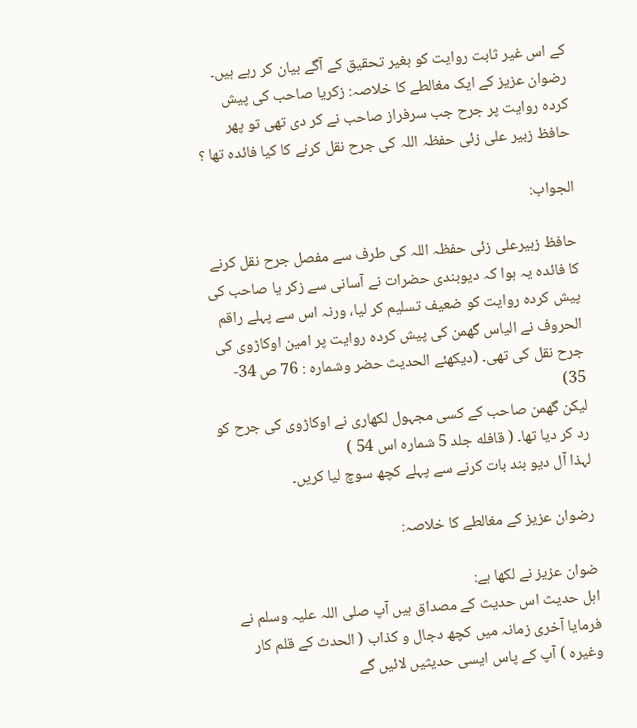کے اس غیر ثابت روایت کو بغیر تحقیق کے آگے بیان کر رہے ہیں۔ رضوان عزیز کے ایک مغالطے کا خلاصہ: زکریا صاحب کی پیش کردہ روایت پر جرح جب سرفراز صاحب نے کر دی تھی تو پھر حافظ زبیر علی زئی حفظہ اللہ کی جرح نقل کرنے کا کیا فائدہ تھا ؟

الجواب:

حافظ زبیرعلی زئی حفظہ اللہ کی طرف سے مفصل جرح نقل کرنے کا فائدہ یہ ہوا کہ دیوبندی حضرات نے آسانی سے زکر یا صاحب کی پیش کردہ روایت کو ضعیف تسلیم کر لیا، ورنہ اس سے پہلے راقم الحروف نے الیاس گھمن کی پیش کردہ روایت پر امین اوکاڑوی کی جرح نقل کی تھی۔ (دیکھئے الحدیث حضر وشمارہ : 76 ص 34- 35)
لیکن گھمن صاحب کے کسی مجہول لکھاری نے اوکاڑوی کی جرح کو رد کر دیا تھا۔ ( قافله جلد 5 شماره اس 54 )
لہذا آل دیو بند بات کرنے سے پہلے کچھ سوچ لیا کریں۔

رضوان عزیز کے مغالطے کا خلاصہ:

ضوان عزیز نے لکھا ہے:
اہل حدیث اس حدیث کے مصداق ہیں آپ صلی اللہ علیہ وسلم نے فرمایا آخری زمانہ میں کچھ دجال و کذاب ( الحدث کے قلم کار وغیرہ ) آپ کے پاس ایسی حدیثیں لائیں گے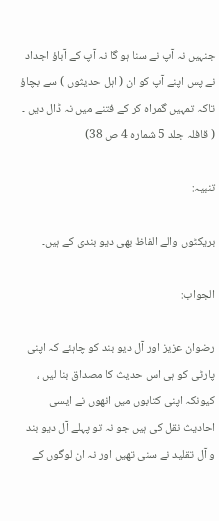جنہیں نہ آپ نے سنا ہو گا نہ آپ کے آباؤ اجداد نے پس اپنے آپ کو ان ( اہل حدیثوں ) سے بچاؤ تاکہ تمہیں گمراہ کر کے فتنے میں نہ ڈال دیں ۔ ( قافلہ جلد 5 شماره 4 ص 38)

تنبیہ:

بریکٹوں والے الفاظ بھی دیو بندی کے ہیں۔

الجواب:

رضوان عزیز اور آل دیو بند کو چاہئے کہ اپنی پارٹی کو ہی اس حدیث کا مصداق بنا لیں ، کیونکہ اپنی کتابوں میں انھوں نے ایسی احادیث نقل کی ہیں جو نہ تو پہلے آل دیو بند و آل تقلید نے سنی تھیں اور نہ ان لوگوں کے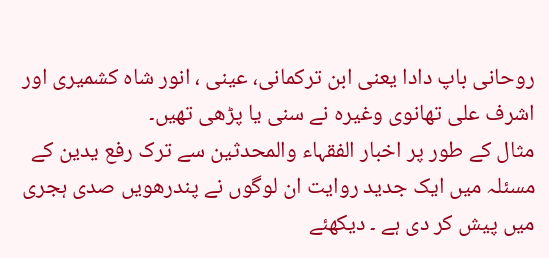روحانی باپ دادا یعنی ابن ترکمانی، عینی ، انور شاہ کشمیری اور اشرف علی تھانوی وغیرہ نے سنی یا پڑھی تھیں۔
مثال کے طور پر اخبار الفقہاء والمحدثین سے ترک رفع یدین کے مسئلہ میں ایک جدید روایت ان لوگوں نے پندرھویں صدی ہجری میں پیش کر دی ہے ۔ دیکھئے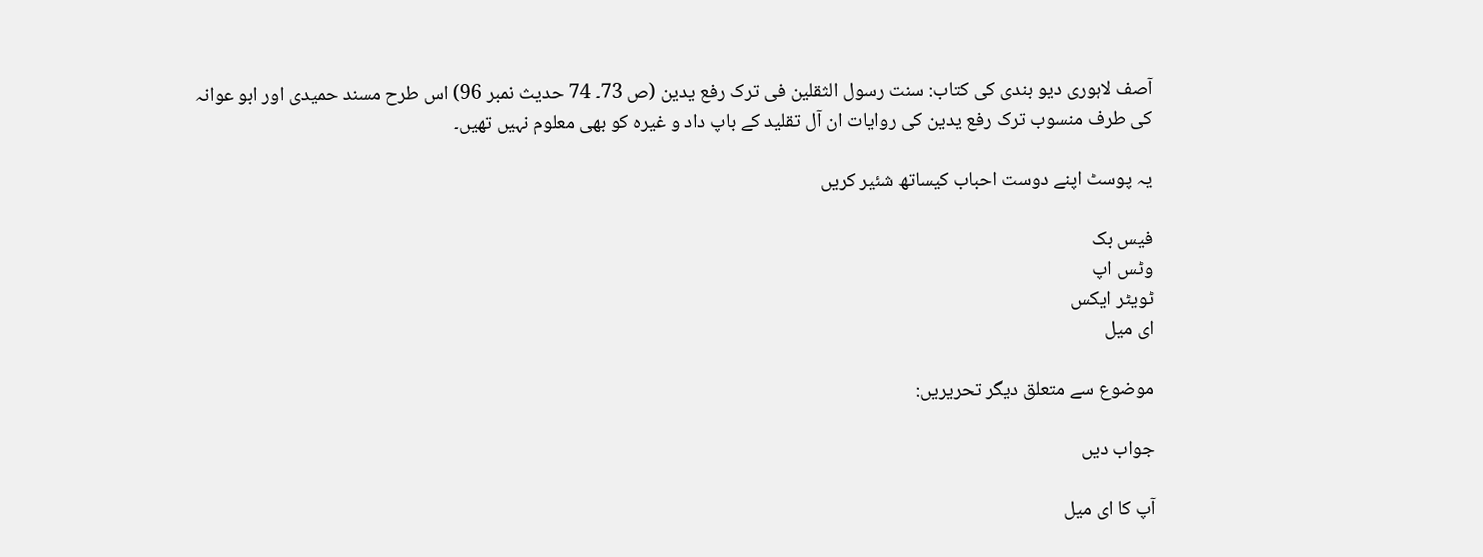آصف لاہوری دیو بندی کی کتاب: سنت رسول الثقلین فی ترک رفع یدین (ص 73۔ 74 حدیث نمبر 96) اس طرح مسند حمیدی اور ابو عوانہ کی طرف منسوب ترک رفع یدین کی روایات ان آل تقلید کے باپ داد و غیرہ کو بھی معلوم نہیں تھیں۔

یہ پوسٹ اپنے دوست احباب کیساتھ شئیر کریں

فیس بک
وٹس اپ
ٹویٹر ایکس
ای میل

موضوع سے متعلق دیگر تحریریں:

جواب دیں

آپ کا ای میل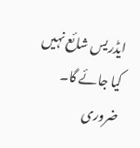ایڈریس شائع نہیں کیا جائے گا۔ ضروری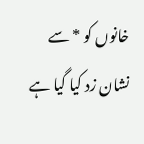خانوں کو * سے نشان زد کیا گیا ہے